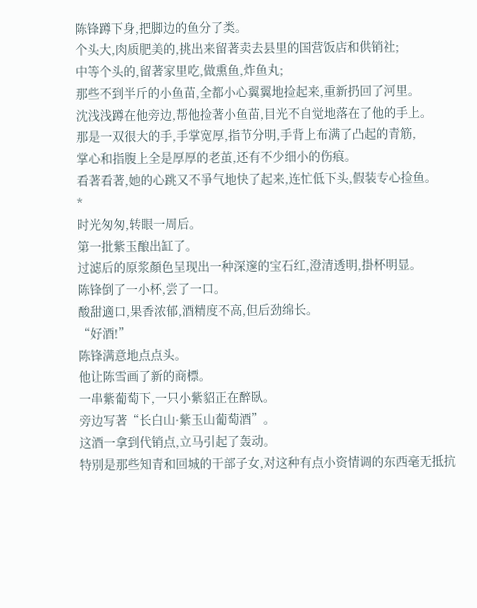陈锋蹲下身,把脚边的鱼分了类。
个头大,肉质肥美的,挑出来留著卖去县里的国营饭店和供销社;
中等个头的,留著家里吃,做熏鱼,炸鱼丸;
那些不到半斤的小鱼苗,全都小心翼翼地捡起来,重新扔回了河里。
沈浅浅蹲在他旁边,帮他捡著小鱼苗,目光不自觉地落在了他的手上。
那是一双很大的手,手掌宽厚,指节分明,手背上布满了凸起的青筋,
掌心和指腹上全是厚厚的老茧,还有不少细小的伤痕。
看著看著,她的心跳又不爭气地快了起来,连忙低下头,假装专心捡鱼。
*
时光匆匆,转眼一周后。
第一批紫玉酿出缸了。
过滤后的原浆顏色呈现出一种深邃的宝石红,澄清透明,掛杯明显。
陈锋倒了一小杯,尝了一口。
酸甜適口,果香浓郁,酒精度不高,但后劲绵长。
“好酒!”
陈锋满意地点点头。
他让陈雪画了新的商標。
一串紫葡萄下,一只小紫貂正在醉臥。
旁边写著“长白山·紫玉山葡萄酒”。
这酒一拿到代销点,立马引起了轰动。
特別是那些知青和回城的干部子女,对这种有点小资情调的东西毫无抵抗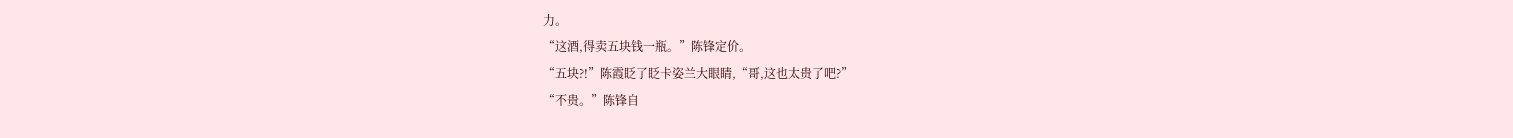力。
“这酒,得卖五块钱一瓶。”陈锋定价。
“五块?!”陈霞眨了眨卡姿兰大眼睛,“哥,这也太贵了吧?”
“不贵。”陈锋自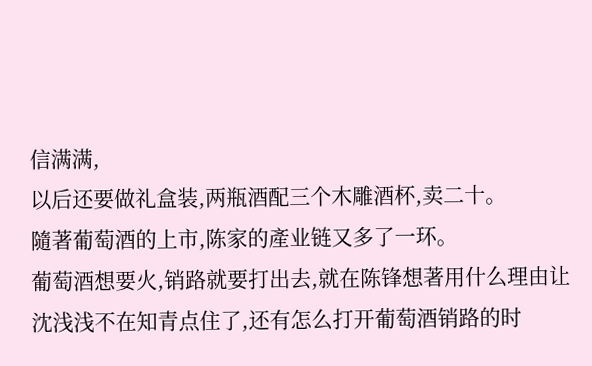信满满,
以后还要做礼盒装,两瓶酒配三个木雕酒杯,卖二十。
隨著葡萄酒的上市,陈家的產业链又多了一环。
葡萄酒想要火,销路就要打出去,就在陈锋想著用什么理由让沈浅浅不在知青点住了,还有怎么打开葡萄酒销路的时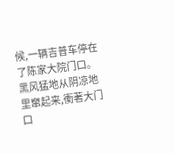候,一辆吉普车停在了陈家大院门口。
黑风猛地从阴凉地里窜起来,衝著大门口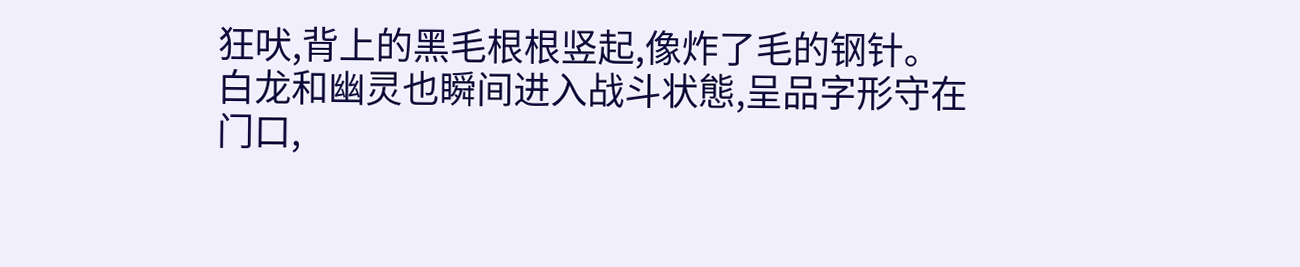狂吠,背上的黑毛根根竖起,像炸了毛的钢针。
白龙和幽灵也瞬间进入战斗状態,呈品字形守在门口,